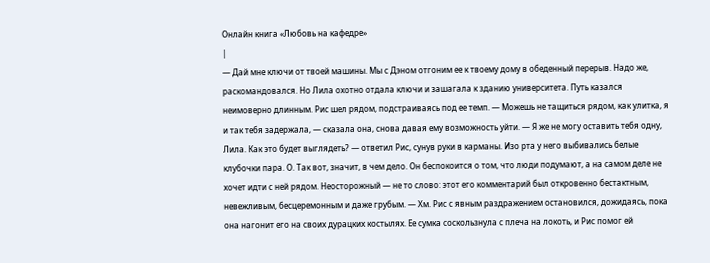Онлайн книга «Любовь на кафедре»
|
— Дай мне ключи от твоей машины. Мы с Дэном отгоним ее к твоему дому в обеденный перерыв. Надо же, раскомандовался. Но Лила охотно отдала ключи и зашагала к зданию университета. Путь казался неимоверно длинным. Рис шел рядом, подстраиваясь под ее темп. — Можешь не тащиться рядом, как улитка, я и так тебя задержала, — сказала она, снова давая ему возможность уйти. — Я же не могу оставить тебя одну, Лила. Как это будет выглядеть? — ответил Рис, сунув руки в карманы. Изо рта у него выбивались белые клубочки пара. О. Так вот, значит, в чем дело. Он беспокоится о том, что люди подумают, а на самом деле не хочет идти с ней рядом. Неосторожный — не то слово: этот его комментарий был откровенно бестактным, невежливым, бесцеремонным и даже грубым. — Хм. Рис с явным раздражением остановился, дожидаясь, пока она нагонит его на своих дурацких костылях. Ее сумка соскользнула с плеча на локоть, и Рис помог ей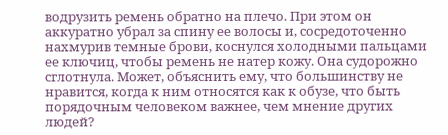водрузить ремень обратно на плечо. При этом он аккуратно убрал за спину ее волосы и, сосредоточенно нахмурив темные брови, коснулся холодными пальцами ее ключиц, чтобы ремень не натер кожу. Она судорожно сглотнула. Может, объяснить ему, что большинству не нравится, когда к ним относятся как к обузе, что быть порядочным человеком важнее, чем мнение других людей?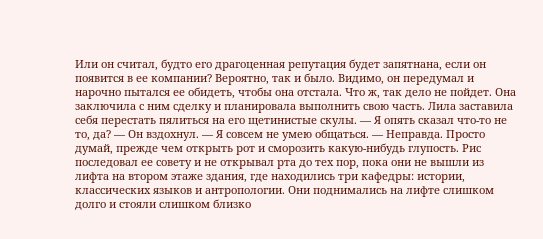Или он считал, будто его драгоценная репутация будет запятнана, если он появится в ее компании? Вероятно, так и было. Видимо, он передумал и нарочно пытался ее обидеть, чтобы она отстала. Что ж, так дело не пойдет. Она заключила с ним сделку и планировала выполнить свою часть. Лила заставила себя перестать пялиться на его щетинистые скулы. — Я опять сказал что-то не то, да? — Он вздохнул. — Я совсем не умею общаться. — Неправда. Просто думай, прежде чем открыть рот и сморозить какую-нибудь глупость. Рис последовал ее совету и не открывал рта до тех пор, пока они не вышли из лифта на втором этаже здания, где находились три кафедры: истории, классических языков и антропологии. Они поднимались на лифте слишком долго и стояли слишком близко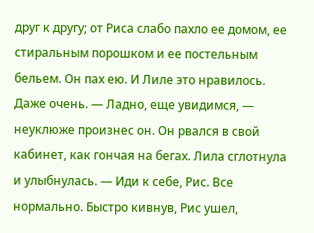друг к другу; от Риса слабо пахло ее домом, ее стиральным порошком и ее постельным бельем. Он пах ею. И Лиле это нравилось. Даже очень. — Ладно, еще увидимся, — неуклюже произнес он. Он рвался в свой кабинет, как гончая на бегах. Лила сглотнула и улыбнулась. — Иди к себе, Рис. Все нормально. Быстро кивнув, Рис ушел,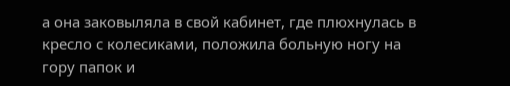а она заковыляла в свой кабинет, где плюхнулась в кресло с колесиками, положила больную ногу на гору папок и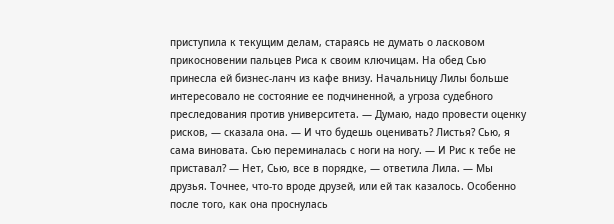приступила к текущим делам, стараясь не думать о ласковом прикосновении пальцев Риса к своим ключицам. На обед Сью принесла ей бизнес-ланч из кафе внизу. Начальницу Лилы больше интересовало не состояние ее подчиненной, а угроза судебного преследования против университета. — Думаю, надо провести оценку рисков, — сказала она. — И что будешь оценивать? Листья? Сью, я сама виновата. Сью переминалась с ноги на ногу. — И Рис к тебе не приставал? — Нет, Сью, все в порядке, — ответила Лила. — Мы друзья. Точнее, что-то вроде друзей, или ей так казалось. Особенно после того, как она проснулась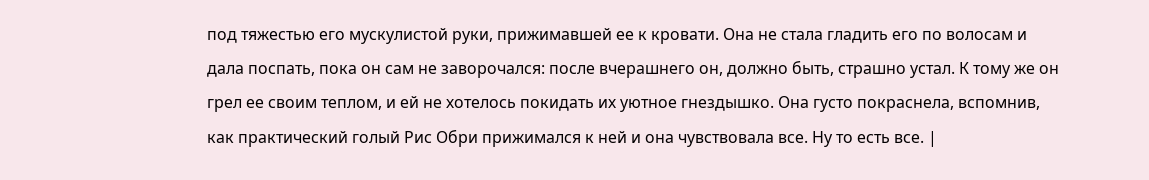под тяжестью его мускулистой руки, прижимавшей ее к кровати. Она не стала гладить его по волосам и дала поспать, пока он сам не заворочался: после вчерашнего он, должно быть, страшно устал. К тому же он грел ее своим теплом, и ей не хотелось покидать их уютное гнездышко. Она густо покраснела, вспомнив, как практический голый Рис Обри прижимался к ней и она чувствовала все. Ну то есть все. |